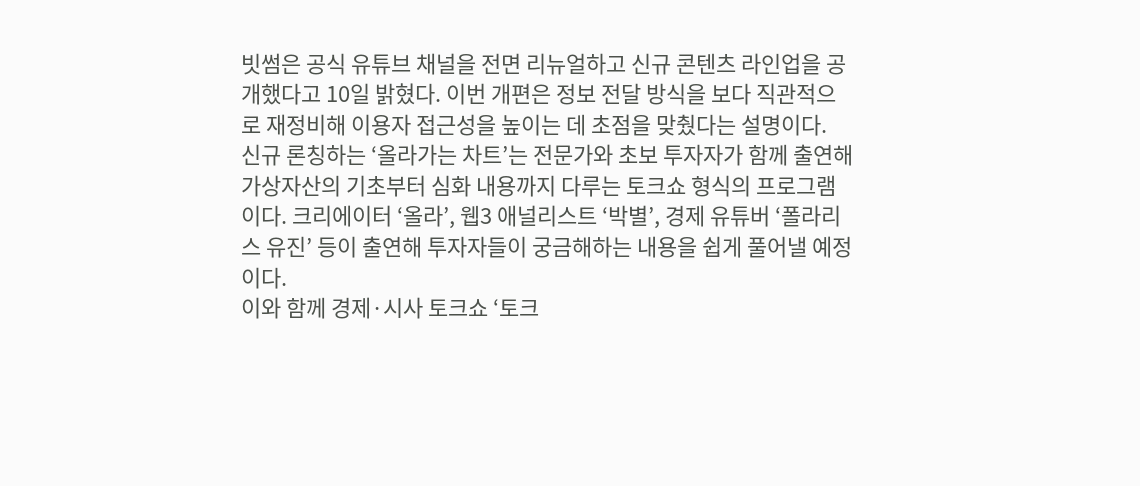빗썸은 공식 유튜브 채널을 전면 리뉴얼하고 신규 콘텐츠 라인업을 공개했다고 10일 밝혔다. 이번 개편은 정보 전달 방식을 보다 직관적으로 재정비해 이용자 접근성을 높이는 데 초점을 맞췄다는 설명이다.
신규 론칭하는 ‘올라가는 차트’는 전문가와 초보 투자자가 함께 출연해 가상자산의 기초부터 심화 내용까지 다루는 토크쇼 형식의 프로그램이다. 크리에이터 ‘올라’, 웹3 애널리스트 ‘박별’, 경제 유튜버 ‘폴라리스 유진’ 등이 출연해 투자자들이 궁금해하는 내용을 쉽게 풀어낼 예정이다.
이와 함께 경제·시사 토크쇼 ‘토크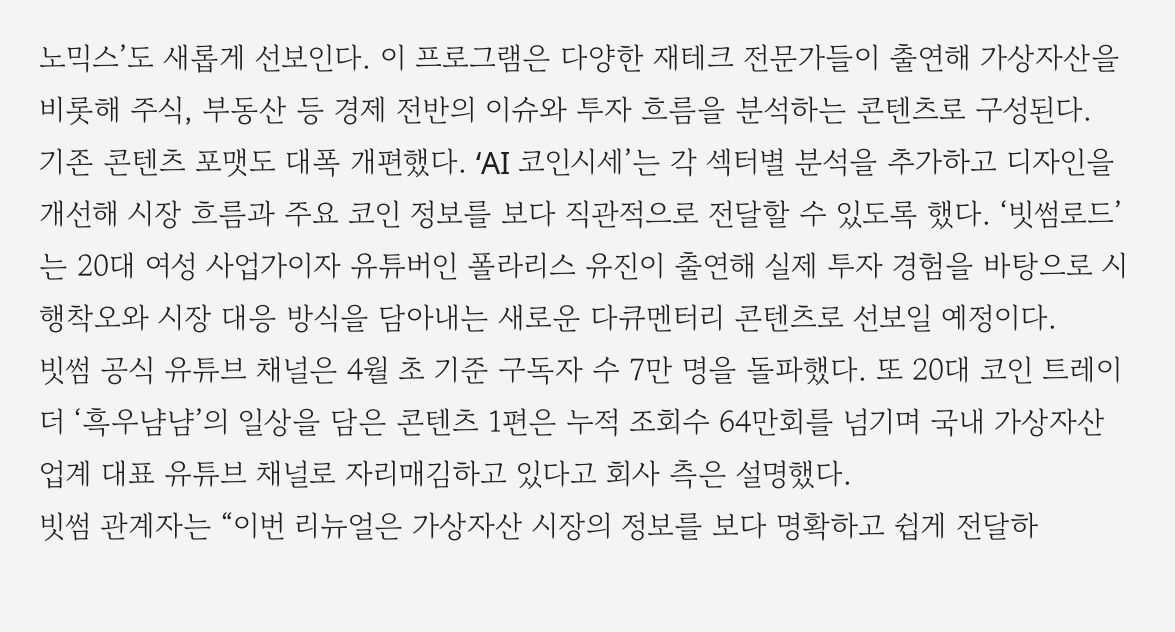노믹스’도 새롭게 선보인다. 이 프로그램은 다양한 재테크 전문가들이 출연해 가상자산을 비롯해 주식, 부동산 등 경제 전반의 이슈와 투자 흐름을 분석하는 콘텐츠로 구성된다.
기존 콘텐츠 포맷도 대폭 개편했다. ‘AI 코인시세’는 각 섹터별 분석을 추가하고 디자인을 개선해 시장 흐름과 주요 코인 정보를 보다 직관적으로 전달할 수 있도록 했다. ‘빗썸로드’는 20대 여성 사업가이자 유튜버인 폴라리스 유진이 출연해 실제 투자 경험을 바탕으로 시행착오와 시장 대응 방식을 담아내는 새로운 다큐멘터리 콘텐츠로 선보일 예정이다.
빗썸 공식 유튜브 채널은 4월 초 기준 구독자 수 7만 명을 돌파했다. 또 20대 코인 트레이더 ‘흑우냠냠’의 일상을 담은 콘텐츠 1편은 누적 조회수 64만회를 넘기며 국내 가상자산 업계 대표 유튜브 채널로 자리매김하고 있다고 회사 측은 설명했다.
빗썸 관계자는 “이번 리뉴얼은 가상자산 시장의 정보를 보다 명확하고 쉽게 전달하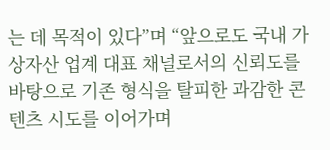는 데 목적이 있다”며 “앞으로도 국내 가상자산 업계 대표 채널로서의 신뢰도를 바탕으로 기존 형식을 탈피한 과감한 콘텐츠 시도를 이어가며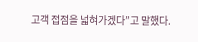고객 접점을 넓혀가겠다”고 말했다.